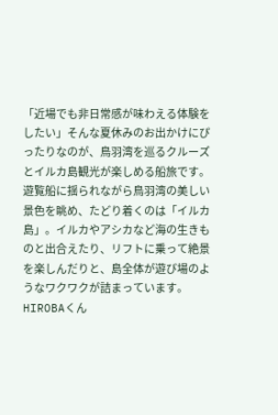「近場でも非日常感が味わえる体験をしたい」そんな夏休みのお出かけにぴったりなのが、鳥羽湾を巡るクルーズとイルカ島観光が楽しめる船旅です。
遊覧船に揺られながら鳥羽湾の美しい景色を眺め、たどり着くのは「イルカ島」。イルカやアシカなど海の生きものと出合えたり、リフトに乗って絶景を楽しんだりと、島全体が遊び場のようなワクワクが詰まっています。
HIROBAくん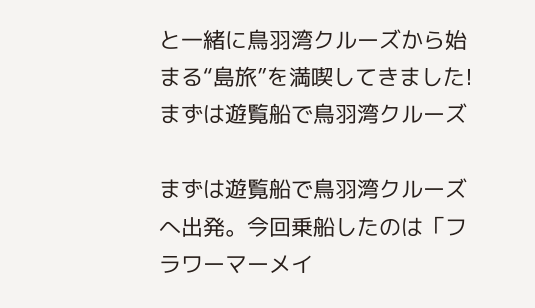と一緒に鳥羽湾クルーズから始まる“島旅”を満喫してきました!
まずは遊覧船で鳥羽湾クルーズ

まずは遊覧船で鳥羽湾クルーズへ出発。今回乗船したのは「フラワーマーメイ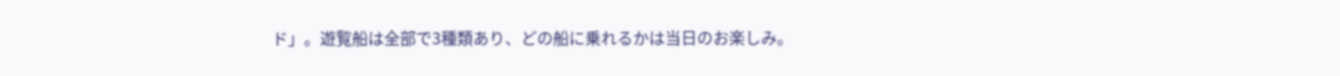ド」。遊覧船は全部で3種類あり、どの船に乗れるかは当日のお楽しみ。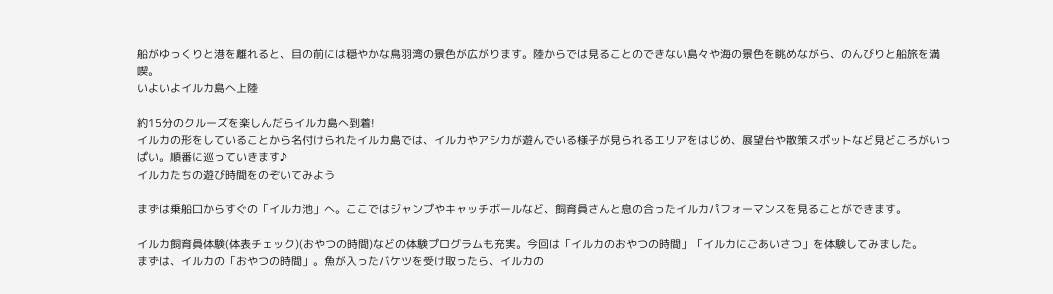船がゆっくりと港を離れると、目の前には穏やかな鳥羽湾の景色が広がります。陸からでは見ることのできない島々や海の景色を眺めながら、のんびりと船旅を満喫。
いよいよイルカ島へ上陸

約15分のクルーズを楽しんだらイルカ島へ到着!
イルカの形をしていることから名付けられたイルカ島では、イルカやアシカが遊んでいる様子が見られるエリアをはじめ、展望台や散策スポットなど見どころがいっぱい。順番に巡っていきます♪
イルカたちの遊び時間をのぞいてみよう

まずは乗船口からすぐの「イルカ池」へ。ここではジャンプやキャッチボールなど、飼育員さんと息の合ったイルカパフォーマンスを見ることができます。

イルカ飼育員体験(体表チェック)(おやつの時間)などの体験プログラムも充実。今回は「イルカのおやつの時間」「イルカにごあいさつ」を体験してみました。
まずは、イルカの「おやつの時間」。魚が入ったバケツを受け取ったら、イルカの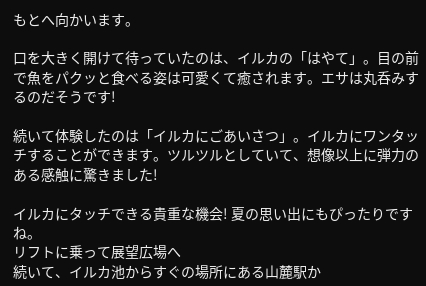もとへ向かいます。

口を大きく開けて待っていたのは、イルカの「はやて」。目の前で魚をパクッと食べる姿は可愛くて癒されます。エサは丸呑みするのだそうです!

続いて体験したのは「イルカにごあいさつ」。イルカにワンタッチすることができます。ツルツルとしていて、想像以上に弾力のある感触に驚きました!

イルカにタッチできる貴重な機会! 夏の思い出にもぴったりですね。
リフトに乗って展望広場へ
続いて、イルカ池からすぐの場所にある山麓駅か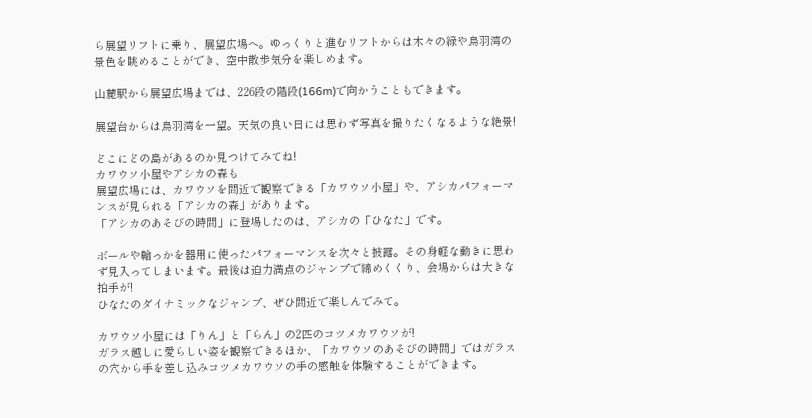ら展望リフトに乗り、展望広場へ。ゆっくりと進むリフトからは木々の緑や鳥羽湾の景色を眺めることができ、空中散歩気分を楽しめます。

山麓駅から展望広場までは、226段の階段(166m)で向かうこともできます。

展望台からは鳥羽湾を一望。天気の良い日には思わず写真を撮りたくなるような絶景!

どこにどの島があるのか見つけてみてね!
カワウソ小屋やアシカの森も
展望広場には、カワウソを間近で観察できる「カワウソ小屋」や、アシカパフォーマンスが見られる「アシカの森」があります。
「アシカのあそびの時間」に登場したのは、アシカの「ひなた」です。

ボールや輪っかを器用に使ったパフォーマンスを次々と披露。その身軽な動きに思わず見入ってしまいます。最後は迫力満点のジャンプで締めくくり、会場からは大きな拍手が!
ひなたのダイナミックなジャンプ、ぜひ間近で楽しんでみて。

カワウソ小屋には「りん」と「らん」の2匹のコツメカワウソが!
ガラス越しに愛らしい姿を観察できるほか、「カワウソのあそびの時間」ではガラスの穴から手を差し込みコツメカワウソの手の感触を体験することができます。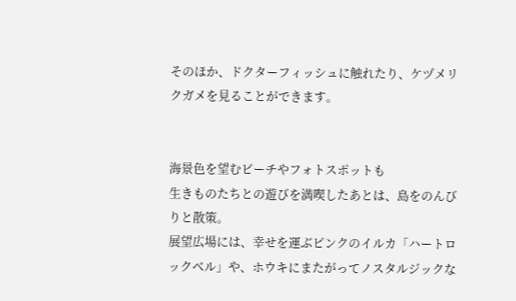そのほか、ドクターフィッシュに触れたり、ケヅメリクガメを見ることができます。


海景色を望むビーチやフォトスポットも
生きものたちとの遊びを満喫したあとは、島をのんびりと散策。
展望広場には、幸せを運ぶピンクのイルカ「ハートロックベル」や、ホウキにまたがってノスタルジックな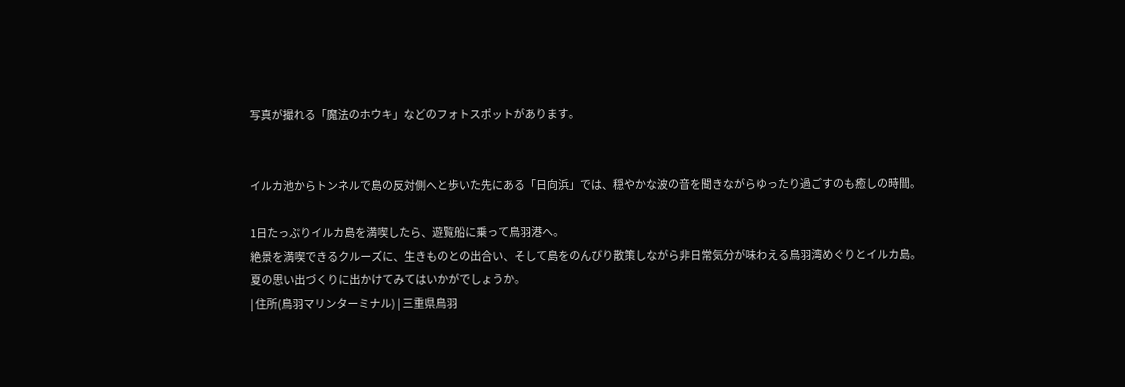写真が撮れる「魔法のホウキ」などのフォトスポットがあります。


イルカ池からトンネルで島の反対側へと歩いた先にある「日向浜」では、穏やかな波の音を聞きながらゆったり過ごすのも癒しの時間。

1日たっぷりイルカ島を満喫したら、遊覧船に乗って鳥羽港へ。
絶景を満喫できるクルーズに、生きものとの出合い、そして島をのんびり散策しながら非日常気分が味わえる鳥羽湾めぐりとイルカ島。
夏の思い出づくりに出かけてみてはいかがでしょうか。
| 住所(鳥羽マリンターミナル) | 三重県鳥羽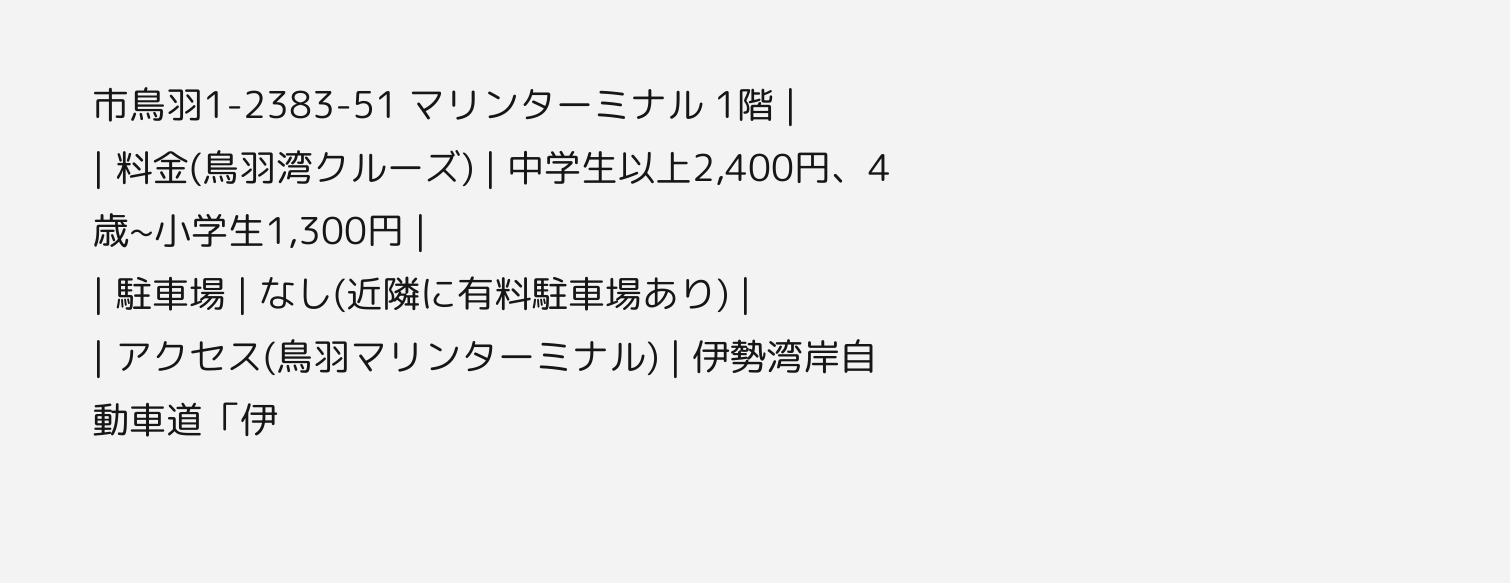市鳥羽1-2383-51 マリンターミナル 1階 |
| 料金(鳥羽湾クルーズ) | 中学生以上2,400円、4歳~小学生1,300円 |
| 駐車場 | なし(近隣に有料駐車場あり) |
| アクセス(鳥羽マリンターミナル) | 伊勢湾岸自動車道「伊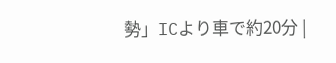勢」ICより車で約20分 |